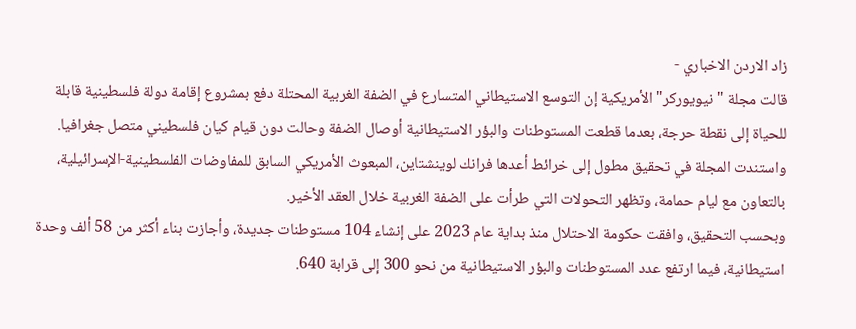زاد الاردن الاخباري -
قالت مجلة "نيويوركر" الأمريكية إن التوسع الاستيطاني المتسارع في الضفة الغربية المحتلة دفع بمشروع إقامة دولة فلسطينية قابلة للحياة إلى نقطة حرجة، بعدما قطعت المستوطنات والبؤر الاستيطانية أوصال الضفة وحالت دون قيام كيان فلسطيني متصل جغرافيا.
واستندت المجلة في تحقيق مطول إلى خرائط أعدها فرانك لوينشتاين، المبعوث الأمريكي السابق للمفاوضات الفلسطينية-الإسرائيلية، بالتعاون مع ليام حمامة، وتظهر التحولات التي طرأت على الضفة الغربية خلال العقد الأخير.
وبحسب التحقيق، وافقت حكومة الاحتلال منذ بداية عام 2023 على إنشاء 104 مستوطنات جديدة، وأجازت بناء أكثر من 58 ألف وحدة استيطانية، فيما ارتفع عدد المستوطنات والبؤر الاستيطانية من نحو 300 إلى قرابة 640.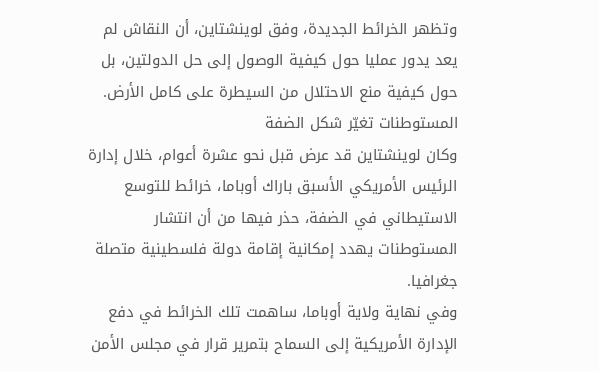وتظهر الخرائط الجديدة، وفق لوينشتاين، أن النقاش لم يعد يدور عمليا حول كيفية الوصول إلى حل الدولتين، بل حول كيفية منع الاحتلال من السيطرة على كامل الأرض.
المستوطنات تغيّر شكل الضفة
وكان لوينشتاين قد عرض قبل نحو عشرة أعوام، خلال إدارة الرئيس الأمريكي الأسبق باراك أوباما، خرائط للتوسع الاستيطاني في الضفة، حذر فيها من أن انتشار المستوطنات يهدد إمكانية إقامة دولة فلسطينية متصلة جغرافيا.
وفي نهاية ولاية أوباما، ساهمت تلك الخرائط في دفع الإدارة الأمريكية إلى السماح بتمرير قرار في مجلس الأمن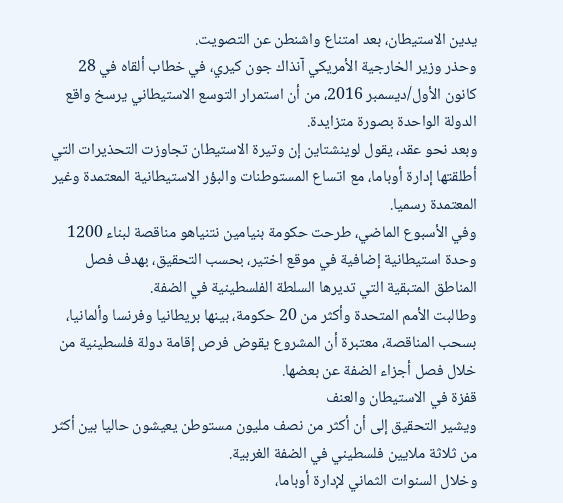يدين الاستيطان، بعد امتناع واشنطن عن التصويت.
وحذر وزير الخارجية الأمريكي آنذاك جون كيري، في خطاب ألقاه في 28 كانون الأول/ديسمبر 2016، من أن استمرار التوسع الاستيطاني يرسخ واقع الدولة الواحدة بصورة متزايدة.
وبعد نحو عقد، يقول لوينشتاين إن وتيرة الاستيطان تجاوزت التحذيرات التي أطلقتها إدارة أوباما، مع اتساع المستوطنات والبؤر الاستيطانية المعتمدة وغير المعتمدة رسميا.
وفي الأسبوع الماضي، طرحت حكومة بنيامين نتنياهو مناقصة لبناء 1200 وحدة استيطانية إضافية في موقع اختير، بحسب التحقيق، بهدف فصل المناطق المتبقية التي تديرها السلطة الفلسطينية في الضفة.
وطالبت الأمم المتحدة وأكثر من 20 حكومة، بينها بريطانيا وفرنسا وألمانيا، بسحب المناقصة، معتبرة أن المشروع يقوض فرص إقامة دولة فلسطينية من خلال فصل أجزاء الضفة عن بعضها.
قفزة في الاستيطان والعنف
ويشير التحقيق إلى أن أكثر من نصف مليون مستوطن يعيشون حاليا بين أكثر من ثلاثة ملايين فلسطيني في الضفة الغربية.
وخلال السنوات الثماني لإدارة أوباما،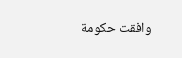وافقت حكومة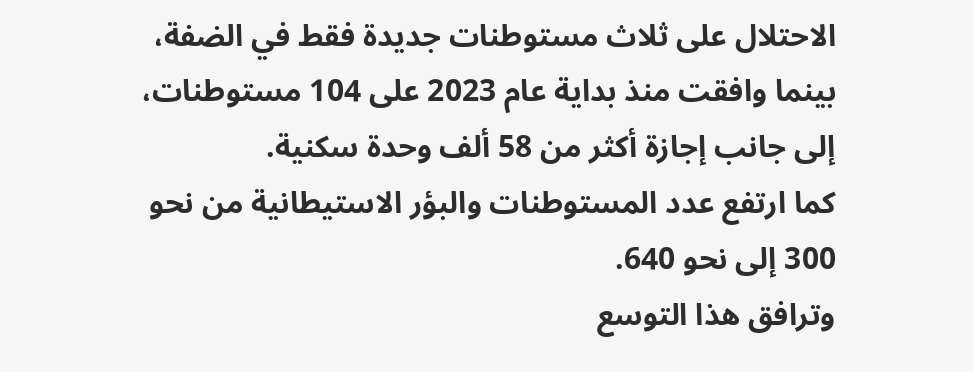الاحتلال على ثلاث مستوطنات جديدة فقط في الضفة، بينما وافقت منذ بداية عام 2023 على 104 مستوطنات، إلى جانب إجازة أكثر من 58 ألف وحدة سكنية.
كما ارتفع عدد المستوطنات والبؤر الاستيطانية من نحو 300 إلى نحو 640.
وترافق هذا التوسع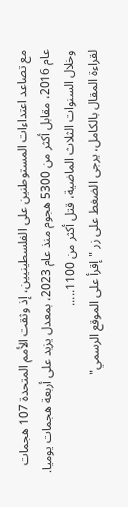مع تصاعد اعتداءات المستوطنين على الفلسطينيين، إذ وثقت الأمم المتحدة 107 هجمات عام 2016، مقابل أكثر من 5300 هجوم منذ عام 2023، بمعدل يزيد على أربعة هجمات يوميا.
وخلال السنوات الثلاث الماضية، قتل أكثر من 1100.....
لقراءة المقال بالكامل، يرجى الضغط على زر "إقرأ على الموقع الرسمي"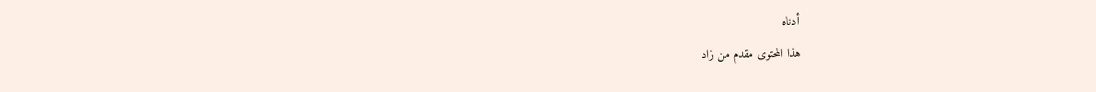أدناه
هذا المحتوى مقدم من زاد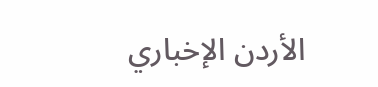الأردن الإخباري